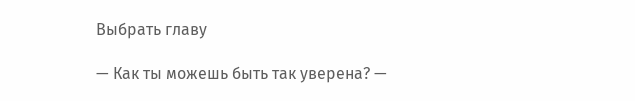Выбрать главу

— Как ты можешь быть так уверена? —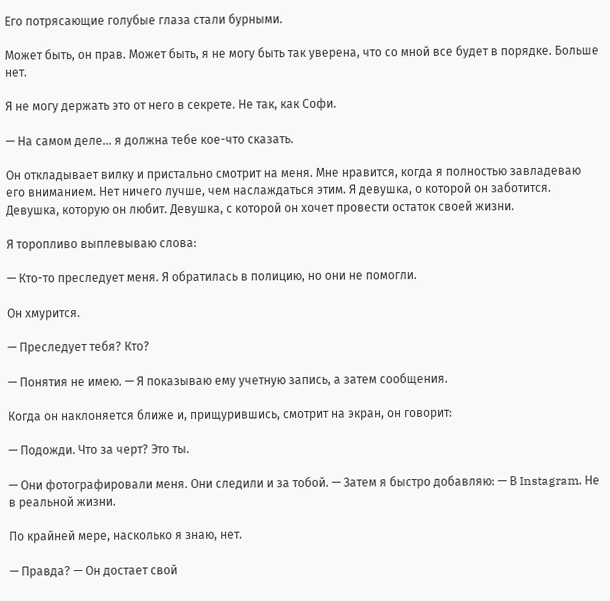Его потрясающие голубые глаза стали бурными.

Может быть, он прав. Может быть, я не могу быть так уверена, что со мной все будет в порядке. Больше нет.

Я не могу держать это от него в секрете. Не так, как Софи.

— На самом деле… я должна тебе кое-что сказать.

Он откладывает вилку и пристально смотрит на меня. Мне нравится, когда я полностью завладеваю его вниманием. Нет ничего лучше, чем наслаждаться этим. Я девушка, о которой он заботится. Девушка, которую он любит. Девушка, с которой он хочет провести остаток своей жизни.

Я торопливо выплевываю слова:

— Кто-то преследует меня. Я обратилась в полицию, но они не помогли.

Он хмурится.

— Преследует тебя? Кто?

— Понятия не имею. — Я показываю ему учетную запись, а затем сообщения.

Когда он наклоняется ближе и, прищурившись, смотрит на экран, он говорит:

— Подожди. Что за черт? Это ты.

— Они фотографировали меня. Они следили и за тобой. — Затем я быстро добавляю: — В Instagram. Не в реальной жизни.

По крайней мере, насколько я знаю, нет.

— Правда? — Он достает свой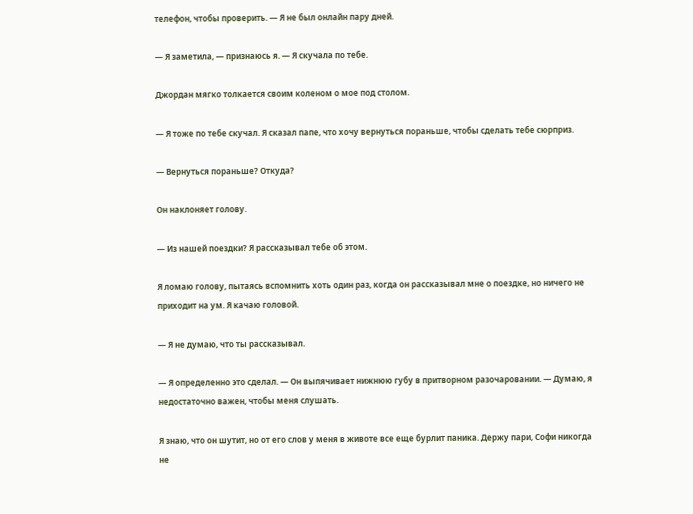телефон, чтобы проверить. — Я не был онлайн пару дней.

— Я заметила, — признаюсь я. — Я скучала по тебе.

Джордан мягко толкается своим коленом о мое под столом.

— Я тоже по тебе скучал. Я сказал папе, что хочу вернуться пораньше, чтобы сделать тебе сюрприз.

— Вернуться пораньше? Откуда?

Он наклоняет голову.

— Из нашей поездки? Я рассказывал тебе об этом.

Я ломаю голову, пытаясь вспомнить хоть один раз, когда он рассказывал мне о поездке, но ничего не приходит на ум. Я качаю головой.

— Я не думаю, что ты рассказывал.

— Я определенно это сделал. — Он выпячивает нижнюю губу в притворном разочаровании. — Думаю, я недостаточно важен, чтобы меня слушать.

Я знаю, что он шутит, но от его слов у меня в животе все еще бурлит паника. Держу пари, Софи никогда не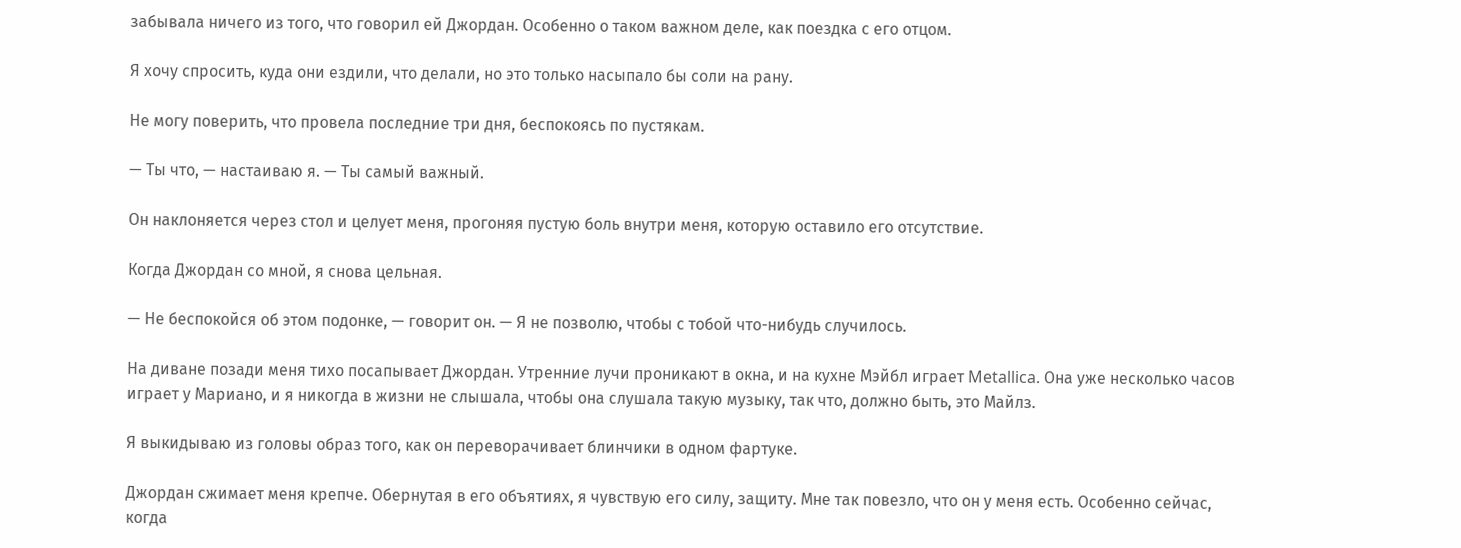забывала ничего из того, что говорил ей Джордан. Особенно о таком важном деле, как поездка с его отцом.

Я хочу спросить, куда они ездили, что делали, но это только насыпало бы соли на рану.

Не могу поверить, что провела последние три дня, беспокоясь по пустякам.

— Ты что, — настаиваю я. — Ты самый важный.

Он наклоняется через стол и целует меня, прогоняя пустую боль внутри меня, которую оставило его отсутствие.

Когда Джордан со мной, я снова цельная.

— Не беспокойся об этом подонке, — говорит он. — Я не позволю, чтобы с тобой что-нибудь случилось.

На диване позади меня тихо посапывает Джордан. Утренние лучи проникают в окна, и на кухне Мэйбл играет Metallica. Она уже несколько часов играет у Мариано, и я никогда в жизни не слышала, чтобы она слушала такую музыку, так что, должно быть, это Майлз.

Я выкидываю из головы образ того, как он переворачивает блинчики в одном фартуке.

Джордан сжимает меня крепче. Обернутая в его объятиях, я чувствую его силу, защиту. Мне так повезло, что он у меня есть. Особенно сейчас, когда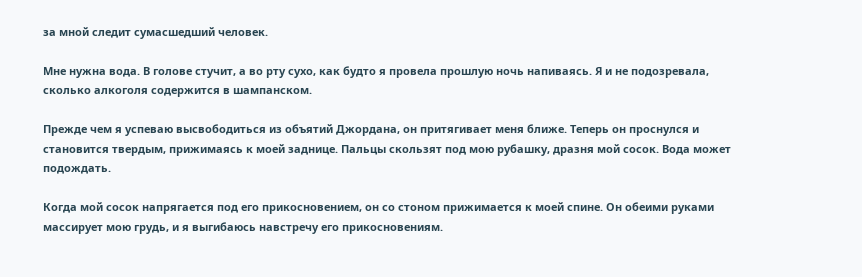за мной следит сумасшедший человек.

Мне нужна вода. В голове стучит, а во рту сухо, как будто я провела прошлую ночь напиваясь. Я и не подозревала, сколько алкоголя содержится в шампанском.

Прежде чем я успеваю высвободиться из объятий Джордана, он притягивает меня ближе. Теперь он проснулся и становится твердым, прижимаясь к моей заднице. Пальцы скользят под мою рубашку, дразня мой сосок. Вода может подождать.

Когда мой сосок напрягается под его прикосновением, он со стоном прижимается к моей спине. Он обеими руками массирует мою грудь, и я выгибаюсь навстречу его прикосновениям.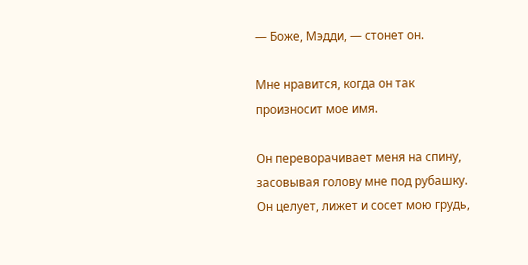— Боже, Мэдди, — стонет он.

Мне нравится, когда он так произносит мое имя.

Он переворачивает меня на спину, засовывая голову мне под рубашку. Он целует, лижет и сосет мою грудь,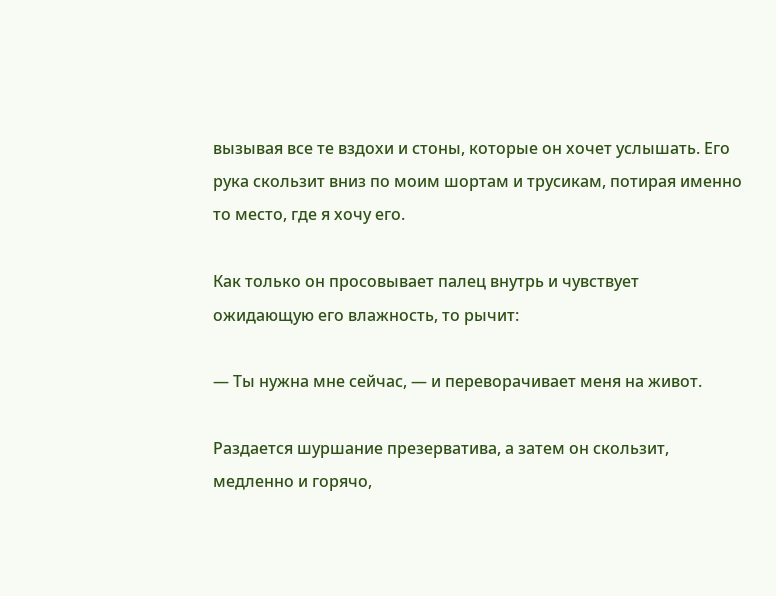вызывая все те вздохи и стоны, которые он хочет услышать. Его рука скользит вниз по моим шортам и трусикам, потирая именно то место, где я хочу его.

Как только он просовывает палец внутрь и чувствует ожидающую его влажность, то рычит:

— Ты нужна мне сейчас, — и переворачивает меня на живот.

Раздается шуршание презерватива, а затем он скользит, медленно и горячо,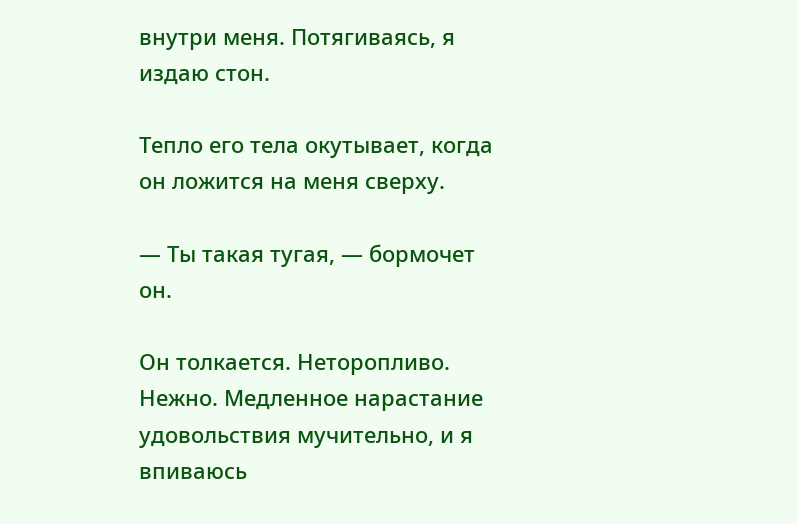внутри меня. Потягиваясь, я издаю стон.

Тепло его тела окутывает, когда он ложится на меня сверху.

— Ты такая тугая, — бормочет он.

Он толкается. Неторопливо. Нежно. Медленное нарастание удовольствия мучительно, и я впиваюсь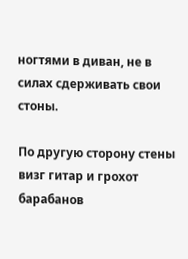ногтями в диван, не в силах сдерживать свои стоны.

По другую сторону стены визг гитар и грохот барабанов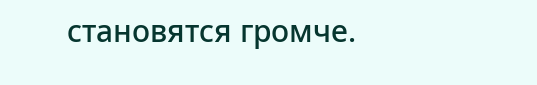становятся громче.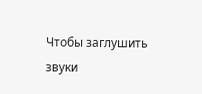Чтобы заглушить звуки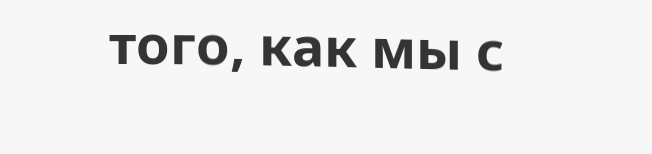того, как мы с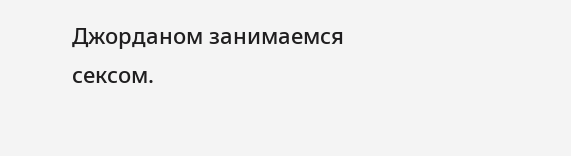Джорданом занимаемся сексом.